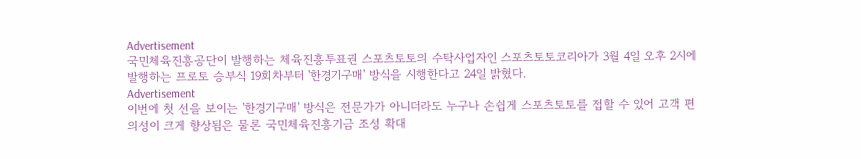Advertisement
국민체육진흥공단이 발행하는 체육진흥투표권 스포츠토토의 수탁사업자인 스포츠토토코리아가 3월 4일 오후 2시에 발행하는 프로토 승부식 19회차부터 '한경기구매' 방식을 시행한다고 24일 밝혔다.
Advertisement
이번에 첫 선을 보이는 '한경기구매' 방식은 전문가가 아니더라도 누구나 손쉽게 스포츠토토를 접할 수 있어 고객 편의성이 크게 향상됨은 물론 국민체육진흥기금 조성 확대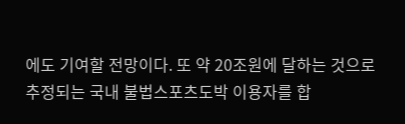에도 기여할 전망이다. 또 약 20조원에 달하는 것으로 추정되는 국내 불법스포츠도박 이용자를 합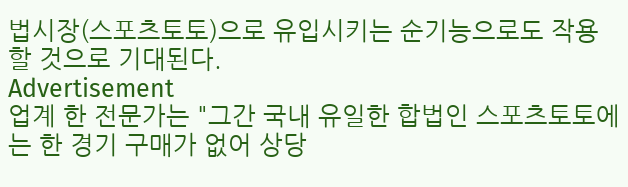법시장(스포츠토토)으로 유입시키는 순기능으로도 작용할 것으로 기대된다.
Advertisement
업계 한 전문가는 "그간 국내 유일한 합법인 스포츠토토에는 한 경기 구매가 없어 상당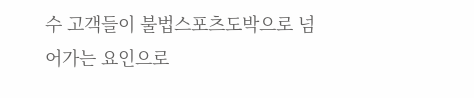수 고객들이 불법스포츠도박으로 넘어가는 요인으로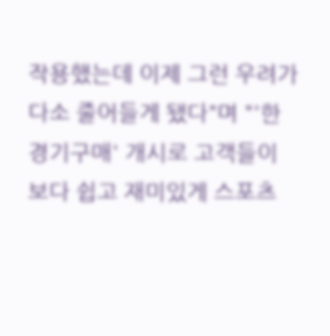작용했는데 이제 그런 우려가 다소 줄어들게 됐다"며 "'한경기구매' 개시로 고객들이 보다 쉽고 재미있게 스포츠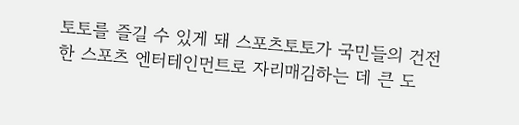토토를 즐길 수 있게 돼 스포츠토토가 국민들의 건전한 스포츠 엔터테인먼트로 자리매김하는 데 큰 도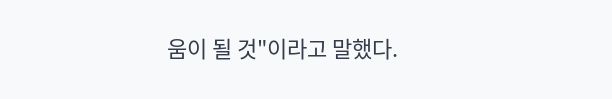움이 될 것"이라고 말했다.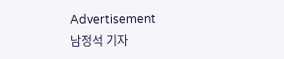Advertisement
남정석 기자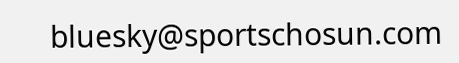bluesky@sportschosun.com